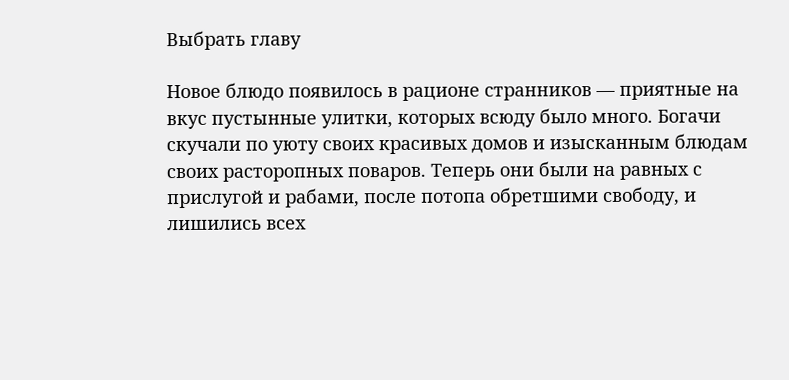Выбрать главу

Новое блюдо появилось в рационе странников — приятные на вкус пустынные улитки, которых всюду было много. Богачи скучали по уюту своих красивых домов и изысканным блюдам своих расторопных поваров. Теперь они были на равных с прислугой и рабами, после потопа обретшими свободу, и лишились всех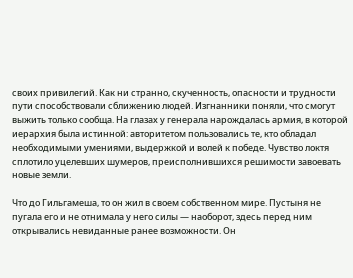своих привилегий. Как ни странно, скученность, опасности и трудности пути способствовали сближению людей. Изгнанники поняли, что смогут выжить только сообща. На глазах у генерала нарождалась армия, в которой иерархия была истинной: авторитетом пользовались те, кто обладал необходимыми умениями, выдержкой и волей к победе. Чувство локтя сплотило уцелевших шумеров, преисполнившихся решимости завоевать новые земли.

Что до Гильгамеша, то он жил в своем собственном мире. Пустыня не пугала его и не отнимала у него силы — наоборот, здесь перед ним открывались невиданные ранее возможности. Он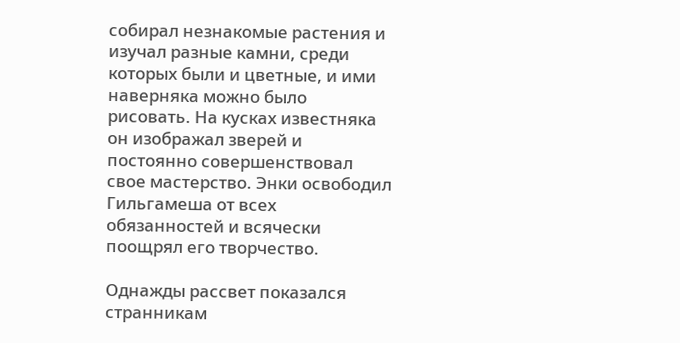собирал незнакомые растения и изучал разные камни, среди которых были и цветные, и ими наверняка можно было рисовать. На кусках известняка он изображал зверей и постоянно совершенствовал свое мастерство. Энки освободил Гильгамеша от всех обязанностей и всячески поощрял его творчество.

Однажды рассвет показался странникам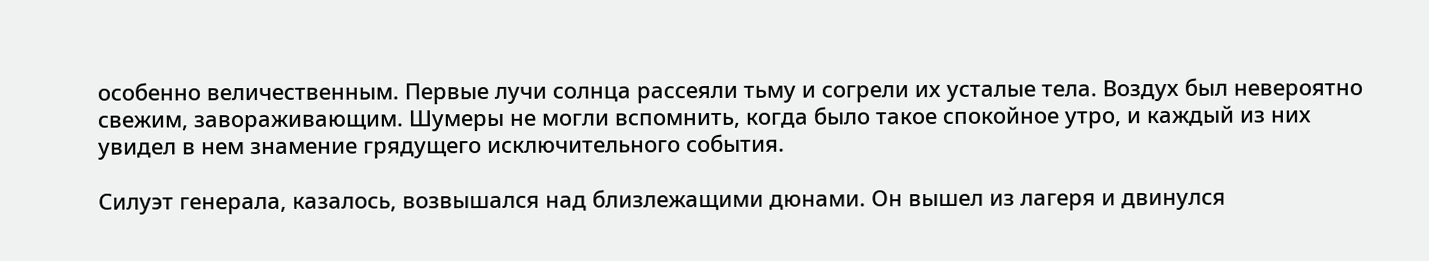особенно величественным. Первые лучи солнца рассеяли тьму и согрели их усталые тела. Воздух был невероятно свежим, завораживающим. Шумеры не могли вспомнить, когда было такое спокойное утро, и каждый из них увидел в нем знамение грядущего исключительного события.

Силуэт генерала, казалось, возвышался над близлежащими дюнами. Он вышел из лагеря и двинулся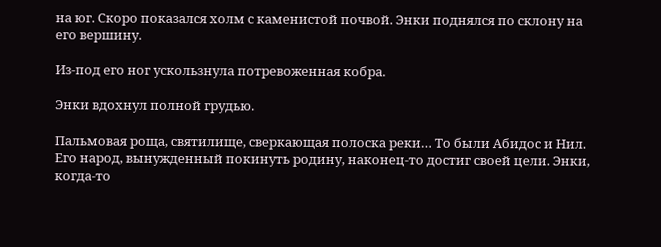на юг. Скоро показался холм с каменистой почвой. Энки поднялся по склону на его вершину.

Из-под его ног ускользнула потревоженная кобра.

Энки вдохнул полной грудью.

Пальмовая роща, святилище, сверкающая полоска реки… То были Абидос и Нил. Его народ, вынужденный покинуть родину, наконец-то достиг своей цели. Энки, когда-то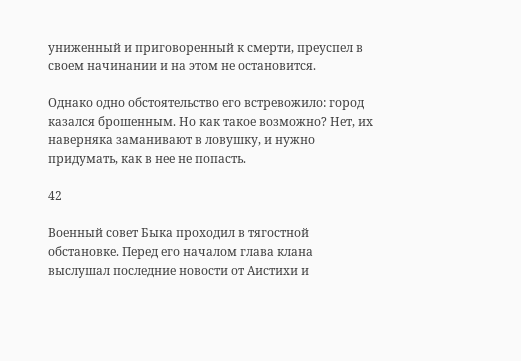униженный и приговоренный к смерти, преуспел в своем начинании и на этом не остановится.

Однако одно обстоятельство его встревожило: город казался брошенным. Но как такое возможно? Нет, их наверняка заманивают в ловушку, и нужно придумать, как в нее не попасть.

42

Военный совет Быка проходил в тягостной обстановке. Перед его началом глава клана выслушал последние новости от Аистихи и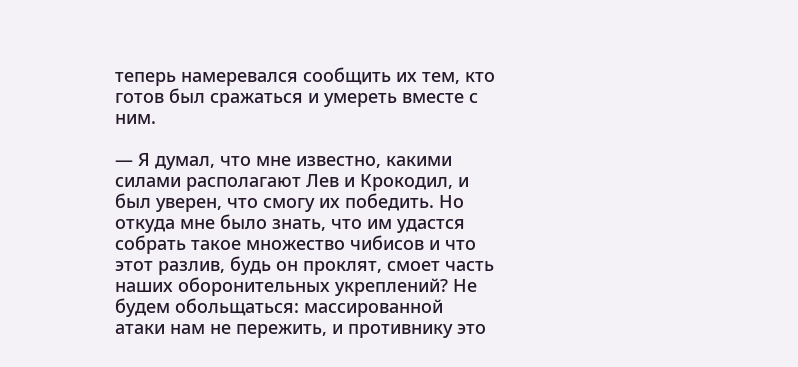теперь намеревался сообщить их тем, кто готов был сражаться и умереть вместе с ним.

— Я думал, что мне известно, какими силами располагают Лев и Крокодил, и был уверен, что смогу их победить. Но откуда мне было знать, что им удастся собрать такое множество чибисов и что этот разлив, будь он проклят, смоет часть наших оборонительных укреплений? Не будем обольщаться: массированной атаки нам не пережить, и противнику это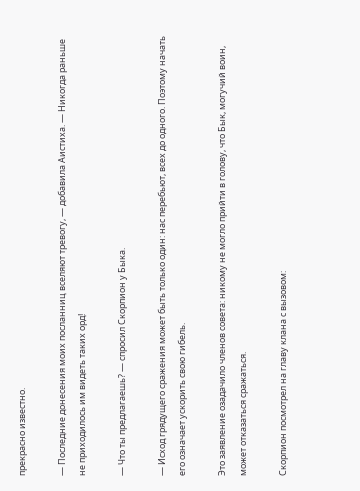прекрасно известно.

— Последние донесения моих посланниц вселяют тревогу, — добавила Аистиха. — Никогда раньше не приходилось им видеть таких орд!

— Что ты предлагаешь? — спросил Скорпион у Быка.

— Исход грядущего сражения может быть только один: нас перебьют, всех до одного. Поэтому начать его означает ускорить свою гибель.

Это заявление озадачило членов совета: никому не могло прийти в голову, что Бык, могучий воин, может отказаться сражаться.

Скорпион посмотрел на главу клана с вызовом: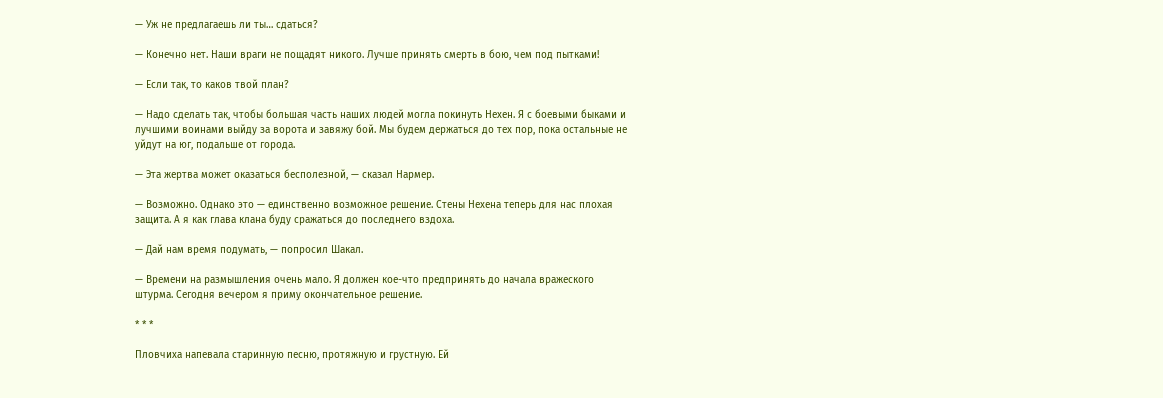— Уж не предлагаешь ли ты… сдаться?

— Конечно нет. Наши враги не пощадят никого. Лучше принять смерть в бою, чем под пытками!

— Если так, то каков твой план?

— Надо сделать так, чтобы большая часть наших людей могла покинуть Нехен. Я с боевыми быками и лучшими воинами выйду за ворота и завяжу бой. Мы будем держаться до тех пор, пока остальные не уйдут на юг, подальше от города.

— Эта жертва может оказаться бесполезной, — сказал Нармер.

— Возможно. Однако это — единственно возможное решение. Стены Нехена теперь для нас плохая защита. А я как глава клана буду сражаться до последнего вздоха.

— Дай нам время подумать, — попросил Шакал.

— Времени на размышления очень мало. Я должен кое-что предпринять до начала вражеского штурма. Сегодня вечером я приму окончательное решение.

* * *

Пловчиха напевала старинную песню, протяжную и грустную. Ей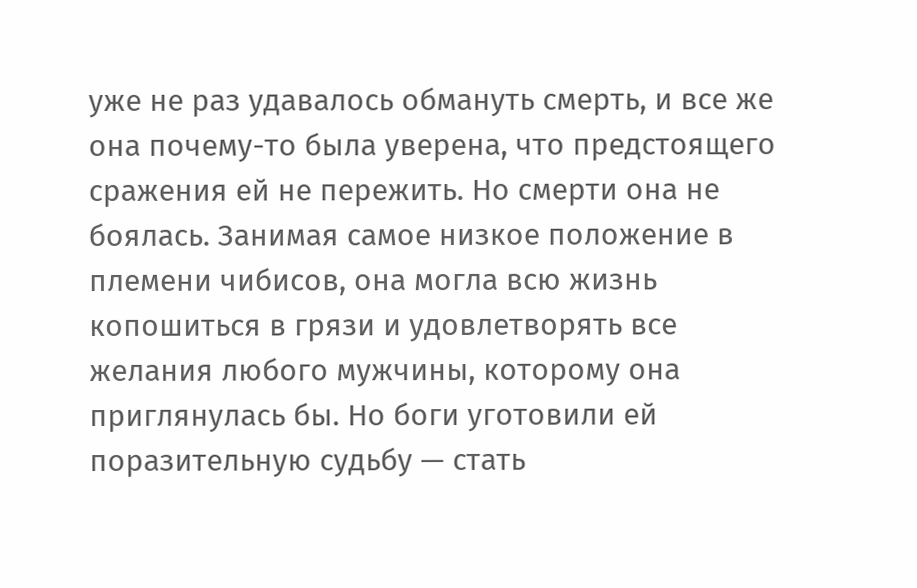уже не раз удавалось обмануть смерть, и все же она почему-то была уверена, что предстоящего сражения ей не пережить. Но смерти она не боялась. Занимая самое низкое положение в племени чибисов, она могла всю жизнь копошиться в грязи и удовлетворять все желания любого мужчины, которому она приглянулась бы. Но боги уготовили ей поразительную судьбу — стать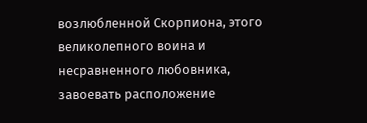возлюбленной Скорпиона, этого великолепного воина и несравненного любовника, завоевать расположение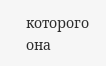которого она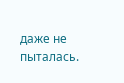даже не пыталась.